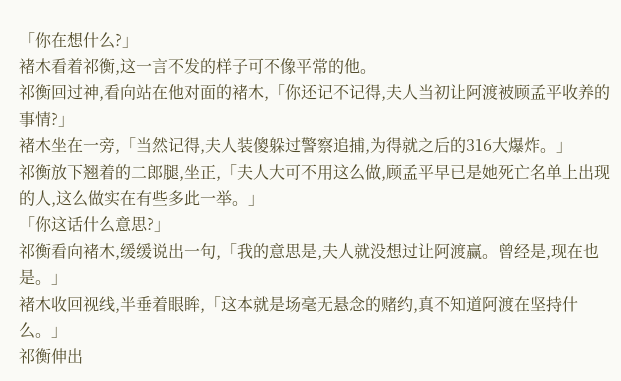「你在想什么?」
褚木看着祁衡,这一言不发的样子可不像平常的他。
祁衡回过神,看向站在他对面的褚木,「你还记不记得,夫人当初让阿渡被顾孟平收养的事情?」
褚木坐在一旁,「当然记得,夫人装傻躲过警察追捕,为得就之后的316大爆炸。」
祁衡放下翘着的二郎腿,坐正,「夫人大可不用这么做,顾孟平早已是她死亡名单上出现的人,这么做实在有些多此一举。」
「你这话什么意思?」
祁衡看向褚木,缓缓说出一句,「我的意思是,夫人就没想过让阿渡赢。曾经是,现在也是。」
褚木收回视线,半垂着眼眸,「这本就是场毫无悬念的赌约,真不知道阿渡在坚持什么。」
祁衡伸出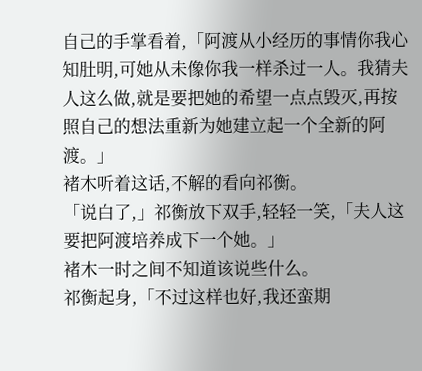自己的手掌看着,「阿渡从小经历的事情你我心知肚明,可她从未像你我一样杀过一人。我猜夫人这么做,就是要把她的希望一点点毁灭,再按照自己的想法重新为她建立起一个全新的阿渡。」
褚木听着这话,不解的看向祁衡。
「说白了,」祁衡放下双手,轻轻一笑,「夫人这要把阿渡培养成下一个她。」
褚木一时之间不知道该说些什么。
祁衡起身,「不过这样也好,我还蛮期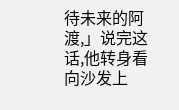待未来的阿渡,」说完这话,他转身看向沙发上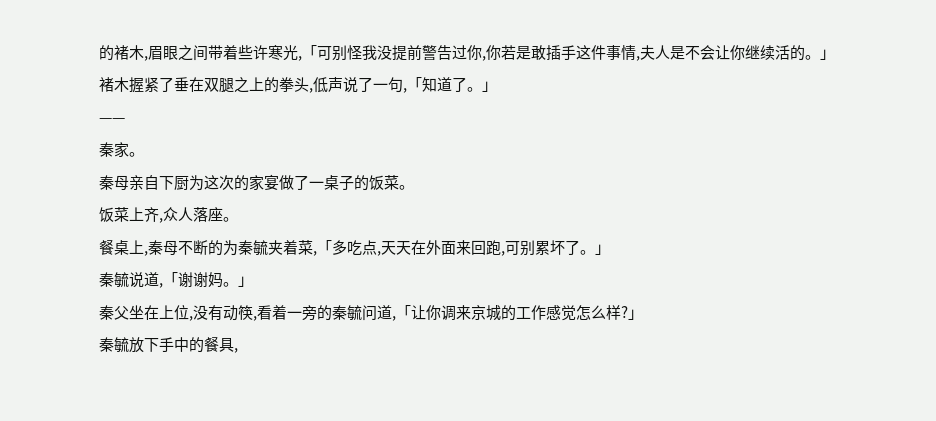的褚木,眉眼之间带着些许寒光,「可别怪我没提前警告过你,你若是敢插手这件事情,夫人是不会让你继续活的。」
褚木握紧了垂在双腿之上的拳头,低声说了一句,「知道了。」
——
秦家。
秦母亲自下厨为这次的家宴做了一桌子的饭菜。
饭菜上齐,众人落座。
餐桌上,秦母不断的为秦毓夹着菜,「多吃点,天天在外面来回跑,可别累坏了。」
秦毓说道,「谢谢妈。」
秦父坐在上位,没有动筷,看着一旁的秦毓问道,「让你调来京城的工作感觉怎么样?」
秦毓放下手中的餐具,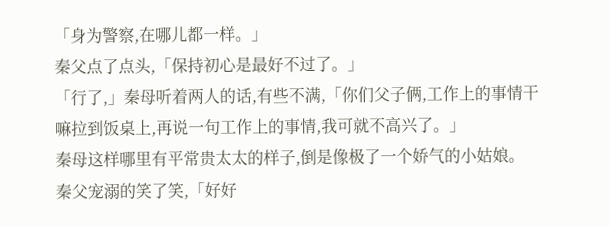「身为警察,在哪儿都一样。」
秦父点了点头,「保持初心是最好不过了。」
「行了,」秦母听着两人的话,有些不满,「你们父子俩,工作上的事情干嘛拉到饭桌上,再说一句工作上的事情,我可就不高兴了。」
秦母这样哪里有平常贵太太的样子,倒是像极了一个娇气的小姑娘。
秦父宠溺的笑了笑,「好好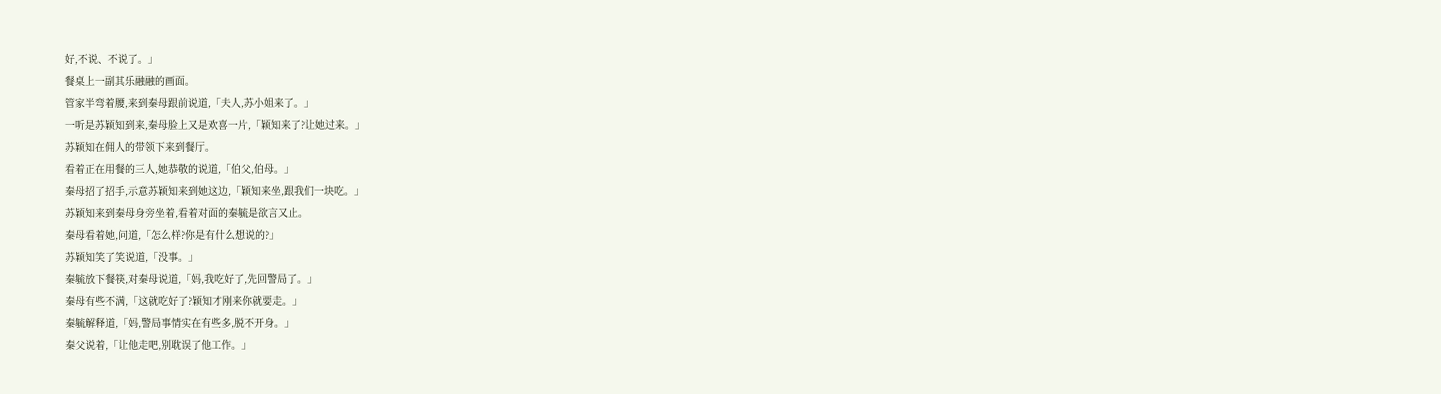好,不说、不说了。」
餐桌上一副其乐融融的画面。
管家半弯着腰,来到秦母跟前说道,「夫人,苏小姐来了。」
一听是苏颖知到来,秦母脸上又是欢喜一片,「颖知来了?让她过来。」
苏颖知在佣人的带领下来到餐厅。
看着正在用餐的三人,她恭敬的说道,「伯父,伯母。」
秦母招了招手,示意苏颖知来到她这边,「颖知来坐,跟我们一块吃。」
苏颖知来到秦母身旁坐着,看着对面的秦毓是欲言又止。
秦母看着她,问道,「怎么样?你是有什么想说的?」
苏颖知笑了笑说道,「没事。」
秦毓放下餐筷,对秦母说道,「妈,我吃好了,先回警局了。」
秦母有些不满,「这就吃好了?颖知才刚来你就要走。」
秦毓解释道,「妈,警局事情实在有些多,脱不开身。」
秦父说着,「让他走吧,别耽误了他工作。」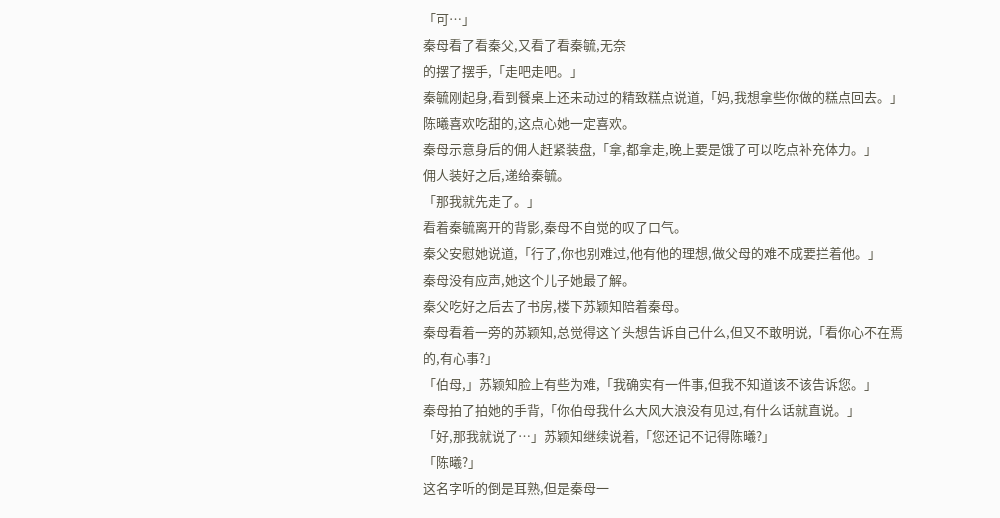「可…」
秦母看了看秦父,又看了看秦毓,无奈
的摆了摆手,「走吧走吧。」
秦毓刚起身,看到餐桌上还未动过的精致糕点说道,「妈,我想拿些你做的糕点回去。」
陈曦喜欢吃甜的,这点心她一定喜欢。
秦母示意身后的佣人赶紧装盘,「拿,都拿走,晚上要是饿了可以吃点补充体力。」
佣人装好之后,递给秦毓。
「那我就先走了。」
看着秦毓离开的背影,秦母不自觉的叹了口气。
秦父安慰她说道,「行了,你也别难过,他有他的理想,做父母的难不成要拦着他。」
秦母没有应声,她这个儿子她最了解。
秦父吃好之后去了书房,楼下苏颖知陪着秦母。
秦母看着一旁的苏颖知,总觉得这丫头想告诉自己什么,但又不敢明说,「看你心不在焉的,有心事?」
「伯母,」苏颖知脸上有些为难,「我确实有一件事,但我不知道该不该告诉您。」
秦母拍了拍她的手背,「你伯母我什么大风大浪没有见过,有什么话就直说。」
「好,那我就说了…」苏颖知继续说着,「您还记不记得陈曦?」
「陈曦?」
这名字听的倒是耳熟,但是秦母一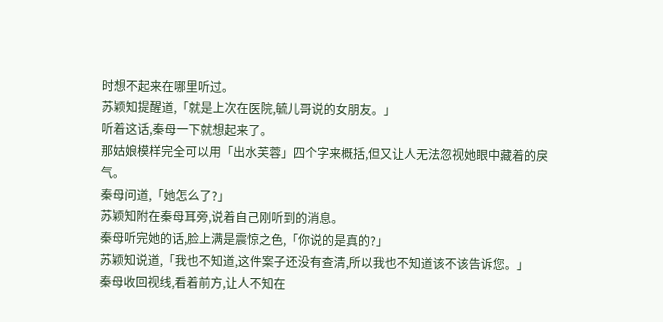时想不起来在哪里听过。
苏颖知提醒道,「就是上次在医院,毓儿哥说的女朋友。」
听着这话,秦母一下就想起来了。
那姑娘模样完全可以用「出水芙蓉」四个字来概括,但又让人无法忽视她眼中藏着的戾气。
秦母问道,「她怎么了?」
苏颖知附在秦母耳旁,说着自己刚听到的消息。
秦母听完她的话,脸上满是震惊之色,「你说的是真的?」
苏颖知说道,「我也不知道,这件案子还没有查清,所以我也不知道该不该告诉您。」
秦母收回视线,看着前方,让人不知在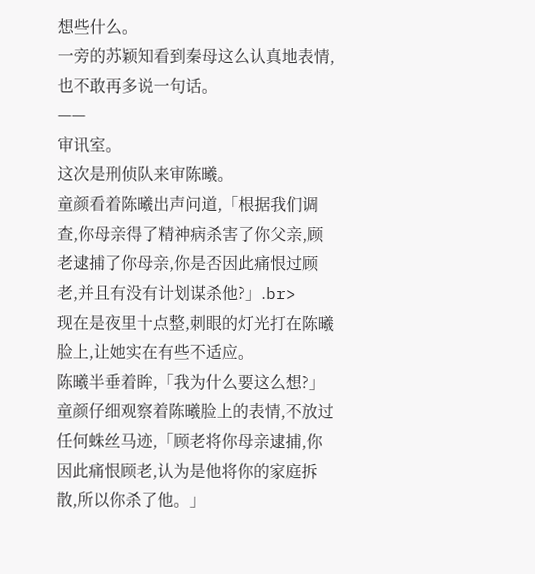想些什么。
一旁的苏颖知看到秦母这么认真地表情,也不敢再多说一句话。
——
审讯室。
这次是刑侦队来审陈曦。
童颜看着陈曦出声问道,「根据我们调查,你母亲得了精神病杀害了你父亲,顾老逮捕了你母亲,你是否因此痛恨过顾老,并且有没有计划谋杀他?」.br>
现在是夜里十点整,刺眼的灯光打在陈曦脸上,让她实在有些不适应。
陈曦半垂着眸,「我为什么要这么想?」
童颜仔细观察着陈曦脸上的表情,不放过任何蛛丝马迹,「顾老将你母亲逮捕,你因此痛恨顾老,认为是他将你的家庭拆散,所以你杀了他。」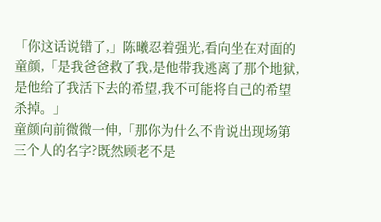「你这话说错了,」陈曦忍着强光,看向坐在对面的童颜,「是我爸爸救了我,是他带我逃离了那个地狱,是他给了我活下去的希望,我不可能将自己的希望杀掉。」
童颜向前微微一伸,「那你为什么不肯说出现场第三个人的名字?既然顾老不是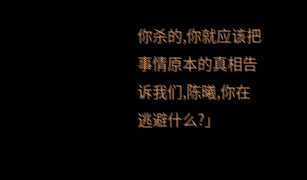你杀的,你就应该把事情原本的真相告诉我们,陈曦,你在逃避什么?」